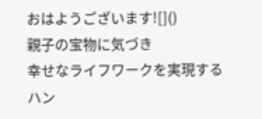おはようございます![]()
親子の宝物に気づき
幸せなライフワークを実現する
ハン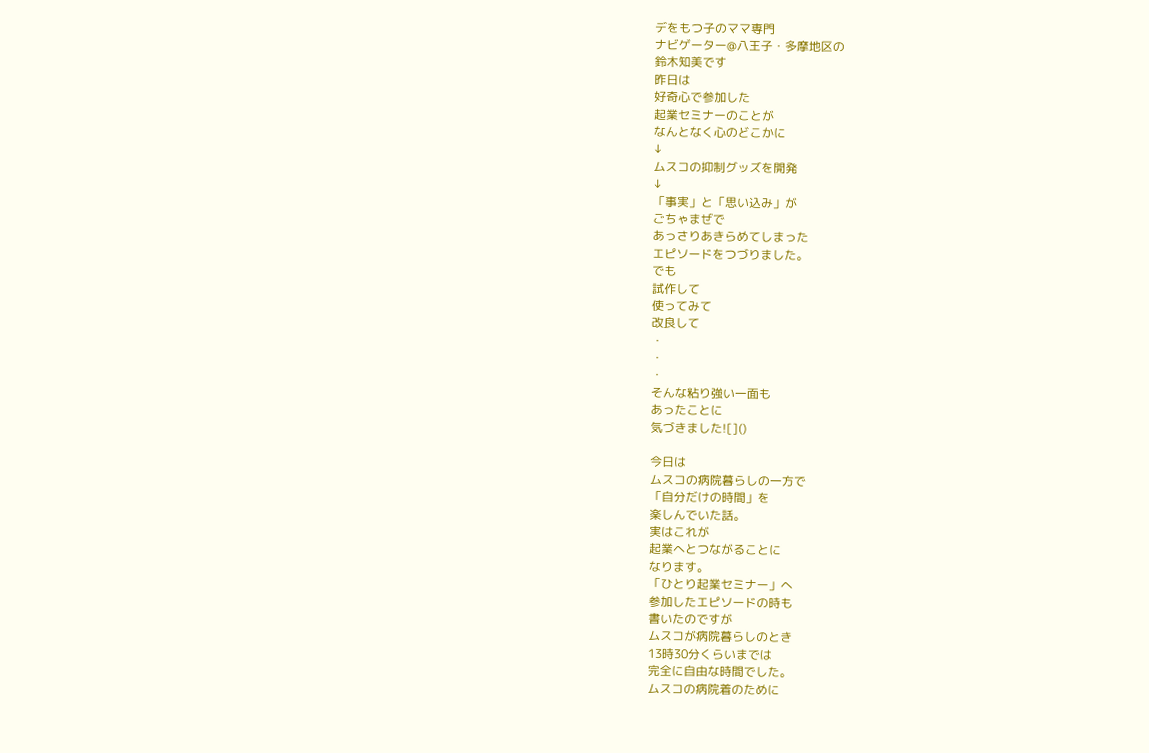デをもつ子のママ専門
ナビゲーター@八王子・多摩地区の
鈴木知美です
昨日は
好奇心で参加した
起業セミナーのことが
なんとなく心のどこかに
↓
ムスコの抑制グッズを開発
↓
「事実」と「思い込み」が
ごちゃまぜで
あっさりあきらめてしまった
エピソードをつづりました。
でも
試作して
使ってみて
改良して
・
・
・
そんな粘り強い一面も
あったことに
気づきました![]()

今日は
ムスコの病院暮らしの一方で
「自分だけの時間」を
楽しんでいた話。
実はこれが
起業へとつながることに
なります。
「ひとり起業セミナー」へ
参加したエピソードの時も
書いたのですが
ムスコが病院暮らしのとき
13時30分くらいまでは
完全に自由な時間でした。
ムスコの病院着のために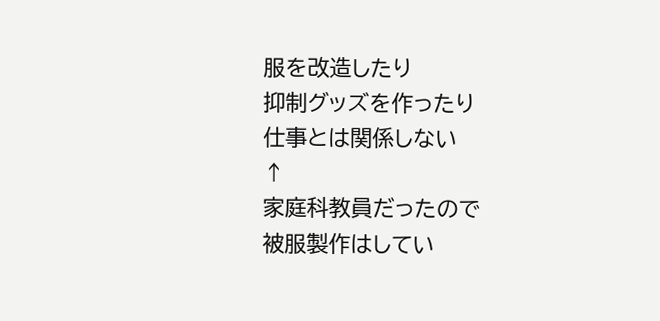服を改造したり
抑制グッズを作ったり
仕事とは関係しない
↑
家庭科教員だったので
被服製作はしてい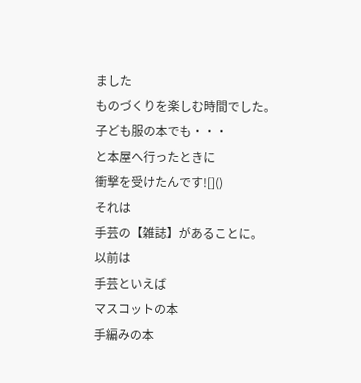ました
ものづくりを楽しむ時間でした。
子ども服の本でも・・・
と本屋へ行ったときに
衝撃を受けたんです![]()
それは
手芸の【雑誌】があることに。
以前は
手芸といえば
マスコットの本
手編みの本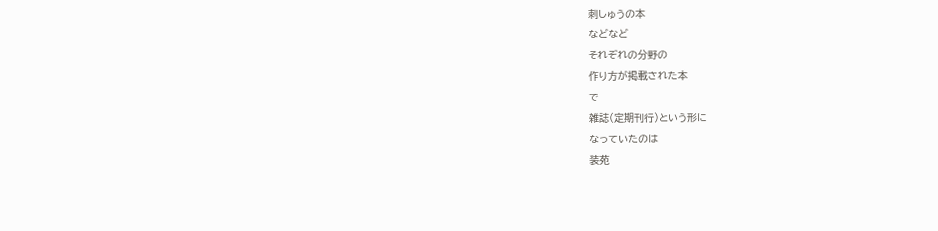刺しゅうの本
などなど
それぞれの分野の
作り方が掲載された本
で
雑誌(定期刊行)という形に
なっていたのは
装苑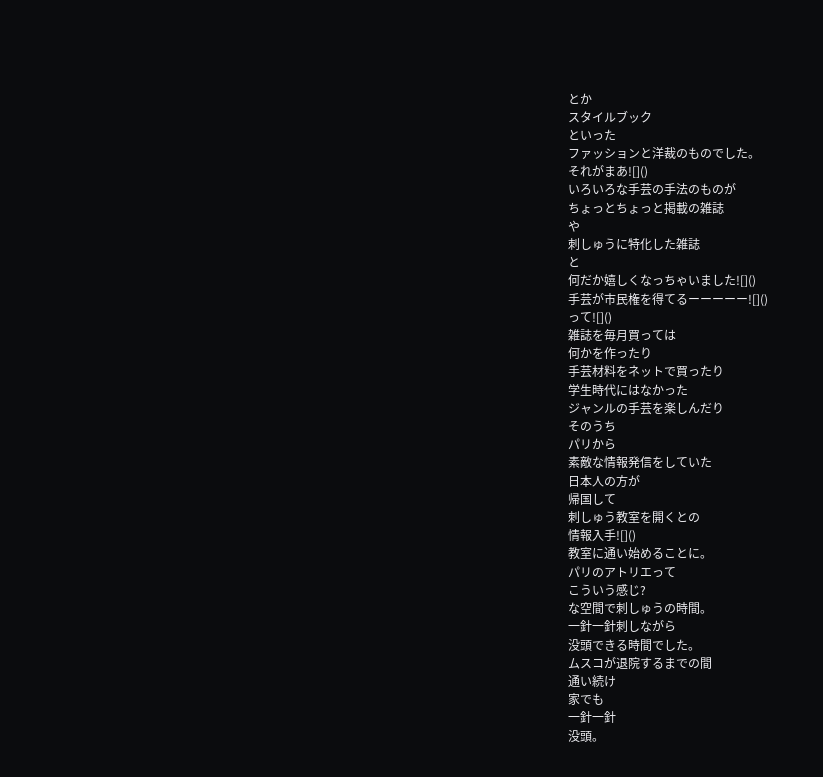とか
スタイルブック
といった
ファッションと洋裁のものでした。
それがまあ![]()
いろいろな手芸の手法のものが
ちょっとちょっと掲載の雑誌
や
刺しゅうに特化した雑誌
と
何だか嬉しくなっちゃいました![]()
手芸が市民権を得てるーーーーー![]()
って![]()
雑誌を毎月買っては
何かを作ったり
手芸材料をネットで買ったり
学生時代にはなかった
ジャンルの手芸を楽しんだり
そのうち
パリから
素敵な情報発信をしていた
日本人の方が
帰国して
刺しゅう教室を開くとの
情報入手![]()
教室に通い始めることに。
パリのアトリエって
こういう感じ?
な空間で刺しゅうの時間。
一針一針刺しながら
没頭できる時間でした。
ムスコが退院するまでの間
通い続け
家でも
一針一針
没頭。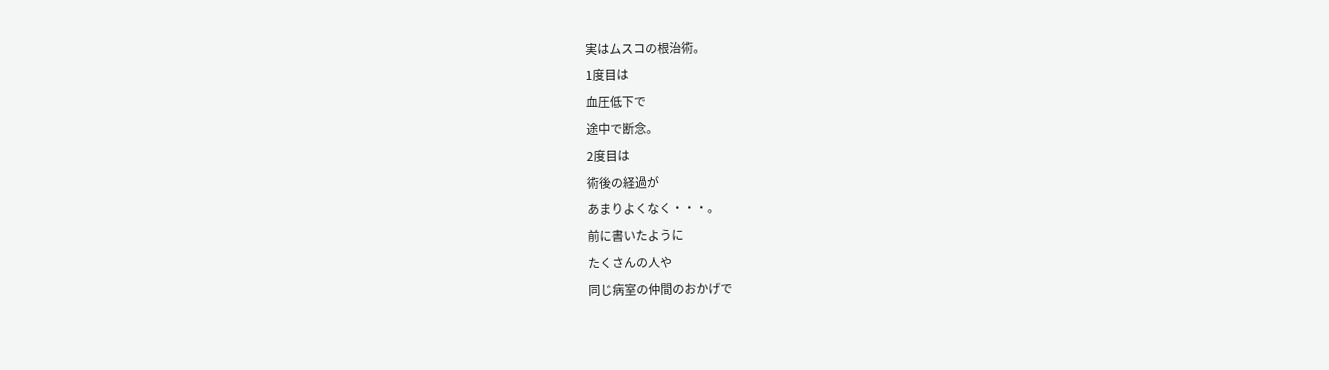実はムスコの根治術。
1度目は
血圧低下で
途中で断念。
2度目は
術後の経過が
あまりよくなく・・・。
前に書いたように
たくさんの人や
同じ病室の仲間のおかげで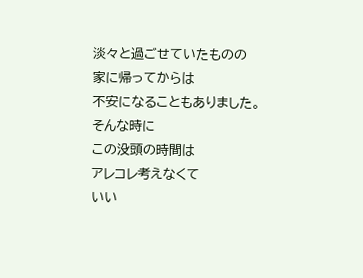淡々と過ごせていたものの
家に帰ってからは
不安になることもありました。
そんな時に
この没頭の時間は
アレコレ考えなくて
いい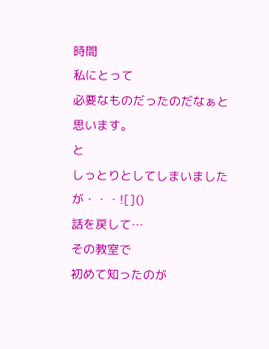時間
私にとって
必要なものだったのだなぁと
思います。
と
しっとりとしてしまいましたが・・・![]()
話を戻して…
その教室で
初めて知ったのが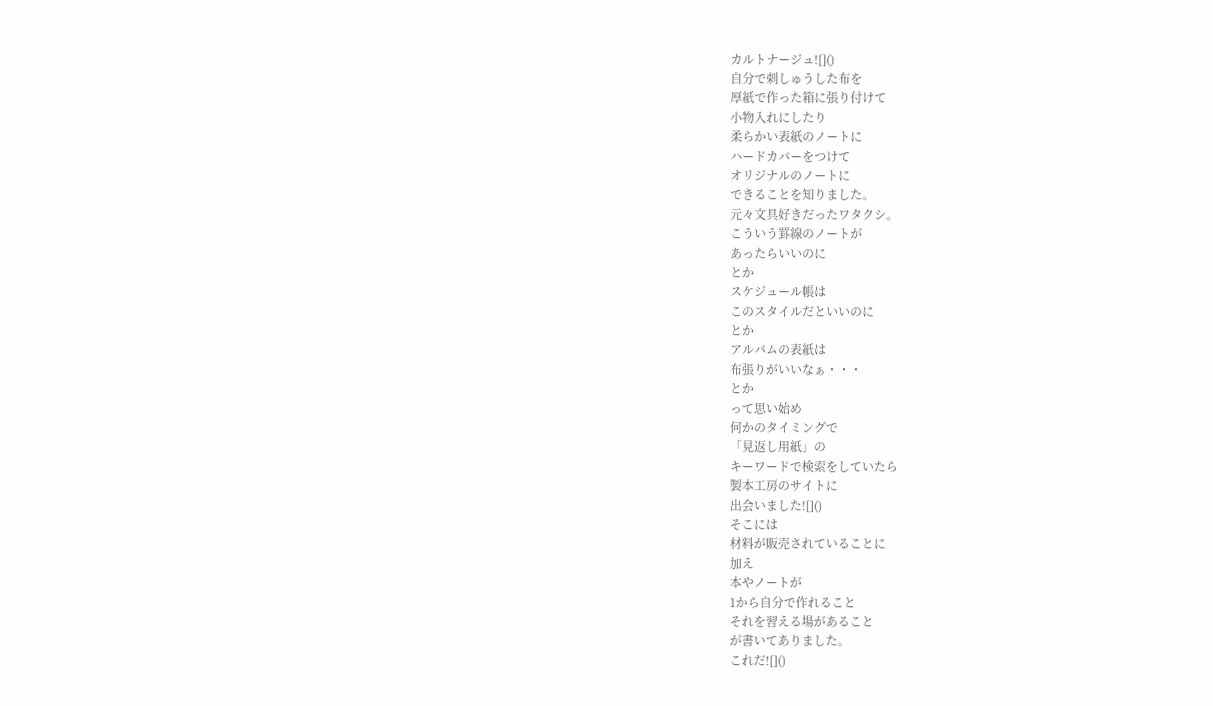カルトナージュ![]()
自分で刺しゅうした布を
厚紙で作った箱に張り付けて
小物入れにしたり
柔らかい表紙のノートに
ハードカバーをつけて
オリジナルのノートに
できることを知りました。
元々文具好きだったワタクシ。
こういう罫線のノートが
あったらいいのに
とか
スケジュール帳は
このスタイルだといいのに
とか
アルバムの表紙は
布張りがいいなぁ・・・
とか
って思い始め
何かのタイミングで
「見返し用紙」の
キーワードで検索をしていたら
製本工房のサイトに
出会いました![]()
そこには
材料が販売されていることに
加え
本やノートが
1から自分で作れること
それを習える場があること
が書いてありました。
これだ![]()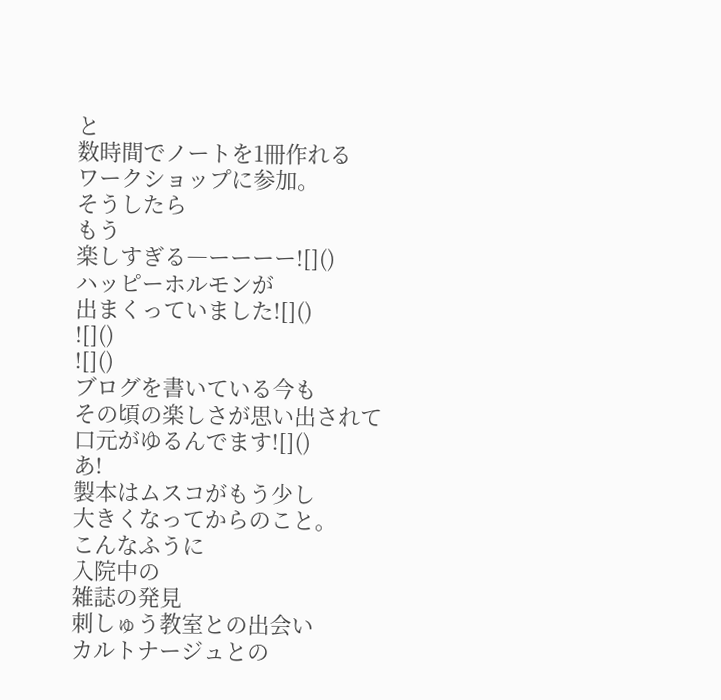と
数時間でノートを1冊作れる
ワークショップに参加。
そうしたら
もう
楽しすぎる―ーーーー![]()
ハッピーホルモンが
出まくっていました![]()
![]()
![]()
ブログを書いている今も
その頃の楽しさが思い出されて
口元がゆるんでます![]()
あ!
製本はムスコがもう少し
大きくなってからのこと。
こんなふうに
入院中の
雑誌の発見
刺しゅう教室との出会い
カルトナージュとの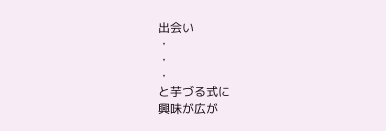出会い
・
・
・
と芋づる式に
興味が広が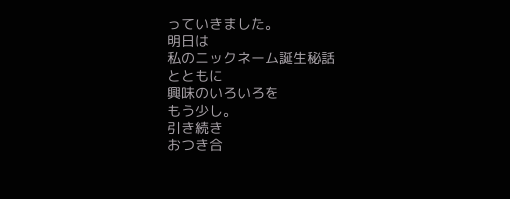っていきました。
明日は
私のニックネーム誕生秘話
とともに
興味のいろいろを
もう少し。
引き続き
おつき合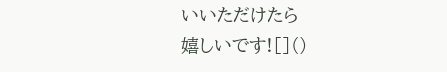いいただけたら
嬉しいです![]()